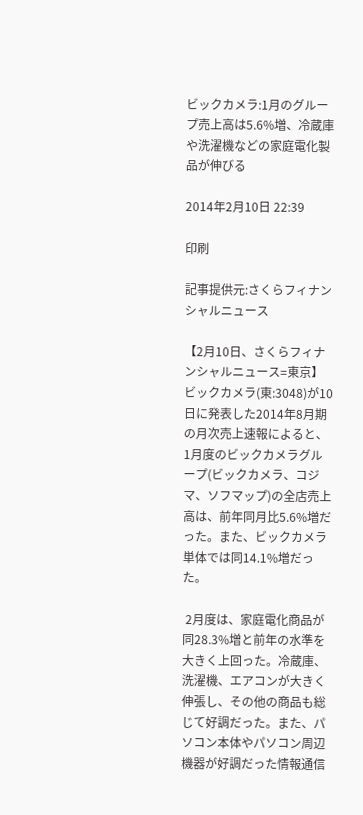ビックカメラ:1月のグループ売上高は5.6%増、冷蔵庫や洗濯機などの家庭電化製品が伸びる

2014年2月10日 22:39

印刷

記事提供元:さくらフィナンシャルニュース

【2月10日、さくらフィナンシャルニュース=東京】 ビックカメラ(東:3048)が10日に発表した2014年8月期の月次売上速報によると、1月度のビックカメラグループ(ビックカメラ、コジマ、ソフマップ)の全店売上高は、前年同月比5.6%増だった。また、ビックカメラ単体では同14.1%増だった。

 2月度は、家庭電化商品が同28.3%増と前年の水準を大きく上回った。冷蔵庫、洗濯機、エアコンが大きく伸張し、その他の商品も総じて好調だった。また、パソコン本体やパソコン周辺機器が好調だった情報通信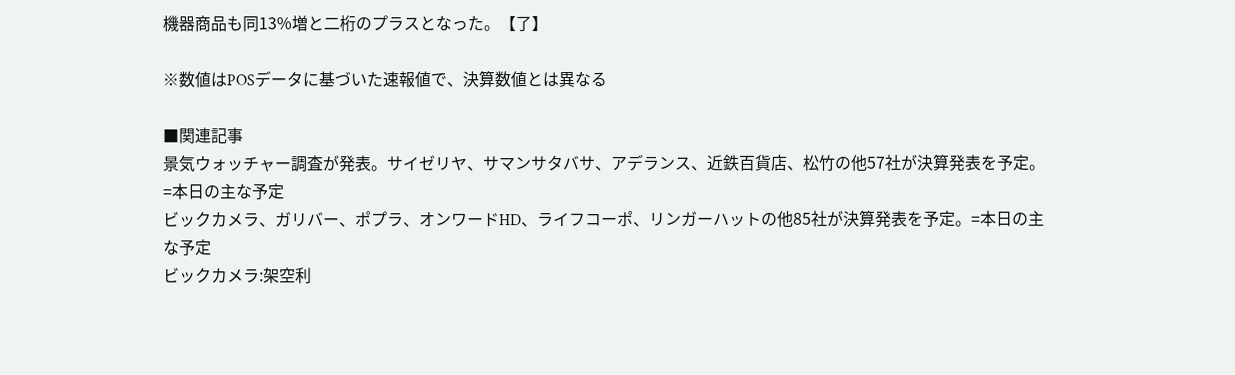機器商品も同13%増と二桁のプラスとなった。【了】

※数値はPOSデータに基づいた速報値で、決算数値とは異なる

■関連記事
景気ウォッチャー調査が発表。サイゼリヤ、サマンサタバサ、アデランス、近鉄百貨店、松竹の他57社が決算発表を予定。=本日の主な予定
ビックカメラ、ガリバー、ポプラ、オンワードHD、ライフコーポ、リンガーハットの他85社が決算発表を予定。=本日の主な予定
ビックカメラ:架空利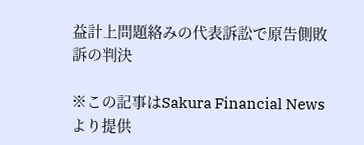益計上問題絡みの代表訴訟で原告側敗訴の判決

※この記事はSakura Financial Newsより提供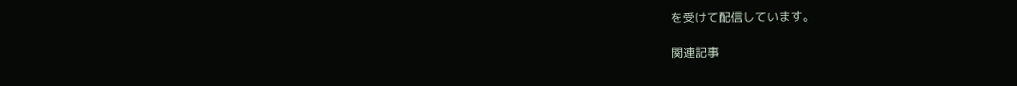を受けて配信しています。

関連記事